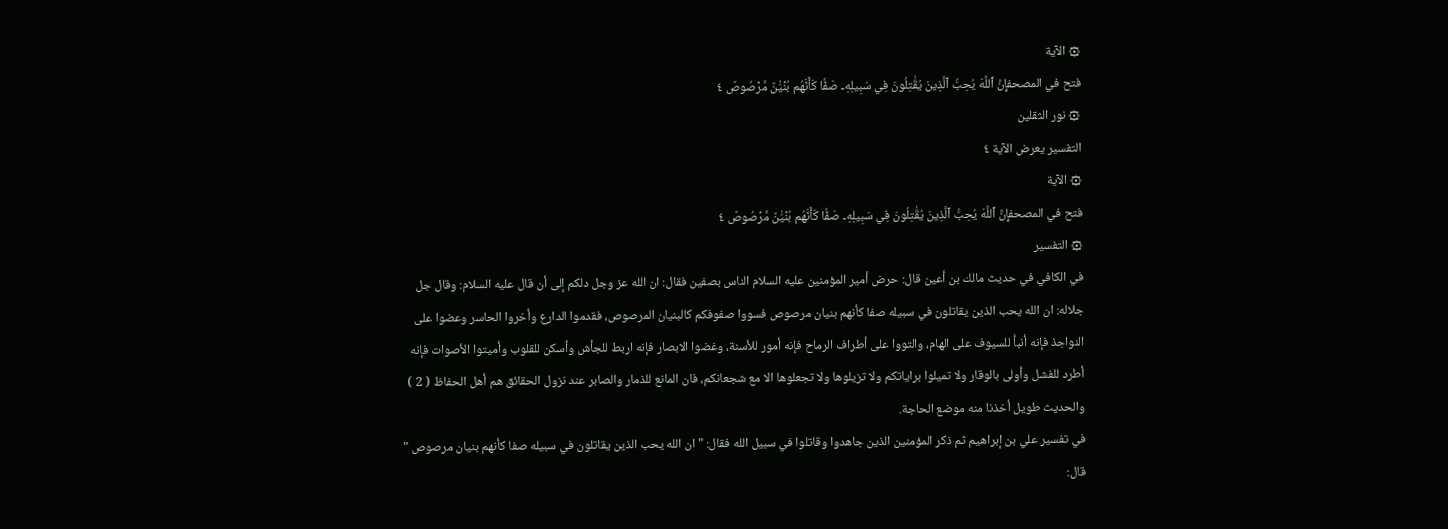۞ الآية
فتح في المصحفإِنَّ ٱللَّهَ يُحِبُّ ٱلَّذِينَ يُقَٰتِلُونَ فِي سَبِيلِهِۦ صَفّٗا كَأَنَّهُم بُنۡيَٰنٞ مَّرۡصُوصٞ ٤
۞ نور الثقلين
التفسير يعرض الآية ٤
۞ الآية
فتح في المصحفإِنَّ ٱللَّهَ يُحِبُّ ٱلَّذِينَ يُقَٰتِلُونَ فِي سَبِيلِهِۦ صَفّٗا كَأَنَّهُم بُنۡيَٰنٞ مَّرۡصُوصٞ ٤
۞ التفسير
في الكافي في حديث مالك بن أعين قال: حرض أمير المؤمنين عليه السلام الناس بصفين فقال: ان الله عز وجل دلكم إلى أن قال عليه السلام: وقال جل جلاله: ان الله يحب الذين يقاتلون في سبيله صفا كأنهم بنيان مرصوص فسووا صفوفكم كالبنيان المرصوص، فقدموا الدارع وأخروا الحاسر وعضوا على النواجذ فإنه أنبأ للسيوف على الهام، والتووا على أطراف الرماح فإنه أمور للأسنة، وغضوا الابصار فإنه اربط للجأش وأسكن للقلوب وأميتوا الأصوات فإنه أطرد للفشل وأولى بالوقار ولا تميلوا براياتكم ولا تزيلوها ولا تجعلوها الا مع شجعانكم، فان المانع للذمار والصابر عند نزول الحقائق هم أهل الحفاظ ( 2 ) والحديث طويل أخذنا منه موضع الحاجة.
في تفسير علي بن إبراهيم ثم ذكر المؤمنين الذين جاهدوا وقاتلوا في سبيل الله فقال: " ان الله يحب الذين يقاتلون في سبيله صفا كأنهم بنيان مرصوص " قال: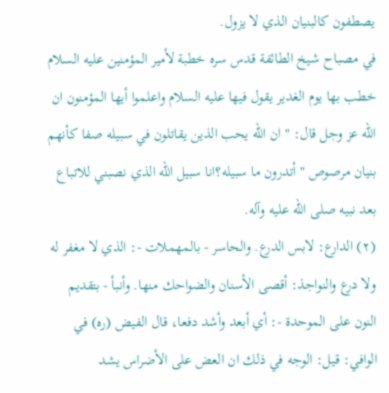يصطفون كالبنيان الذي لا يزول.
في مصباح شيخ الطائفة قدس سره خطبة لأمير المؤمنين عليه السلام خطب بها يوم الغدير يقول فيها عليه السلام واعلموا أيها المؤمنون ان الله عز وجل قال: " ان الله يحب الذين يقاتلون في سبيله صفا كأنهم بنيان مرصوص " أتدرون ما سبيله؟انا سبيل الله الذي نصبني للاتباع بعد نبيه صلى الله عليه وآله.
(٢) الدارع: لابس الدرع. والحاسر - بالمهملات -: الذي لا مغفر له ولا درع والنواجذ: أقصى الأسنان والضواحك منها. وأنبأ - بتقديم النون على الموحدة -: أي أبعد وأشد دفعا، قال الفيض (ره) في الوافي: قيل: الوجه في ذلك ان العض على الأضراس يشد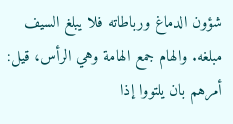شؤون الدماغ ورباطاته فلا يبلغ السيف مبلغه. والهام جمع الهامة وهي الرأس، قيل: أمرهم بان يلتووا إذا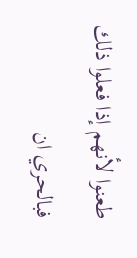طعنوا لأنهم إذا فعلوا ذلك فبالحري ان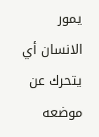يمور الانسان أي يتحرك عن موضعه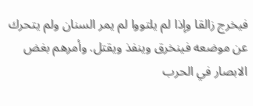فيخرج زالقا وإذا لم يلتووا لم يمر السنان ولم يتحرك عن موضعه فينخرق وينفذ ويقتل. وأمرهم بغض الابصار في الحرب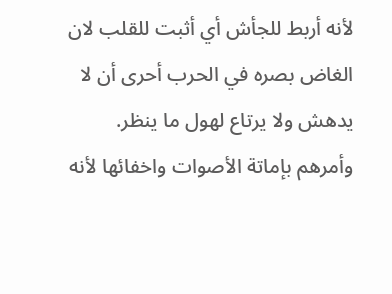لأنه أربط للجأش أي أثبت للقلب لان الغاض بصره في الحرب أحرى أن لا يدهش ولا يرتاع لهول ما ينظر. وأمرهم بإماتة الأصوات واخفائها لأنه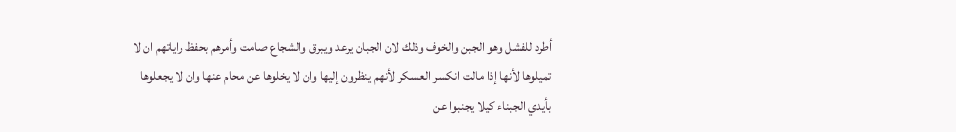أطرد للفشل وهو الجبن والخوف وذلك لان الجبان يرعد ويبرق والشجاع صامت وأمرهم بحفظ راياتهم ان لا تميلوها لأنها إذا مالت انكسر العسكر لأنهم ينظرون إليها وان لا يخلوها عن محام عنها وان لا يجعلوها بأيدي الجبناء كيلا يجنبوا عن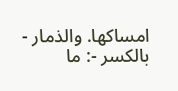امساكها. والذمار - بالكسر -: ما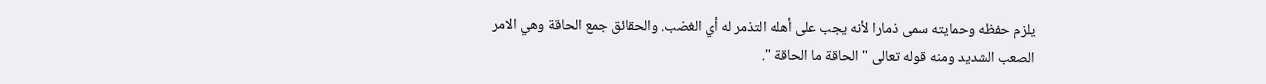يلزم حفظه وحمايته سمى ذمارا لأنه يجب على أهله التذمر له أي الغضب. والحقائق جمع الحاقة وهي الامر الصعب الشديد ومنه قوله تعالى " الحاقة ما الحاقة ".